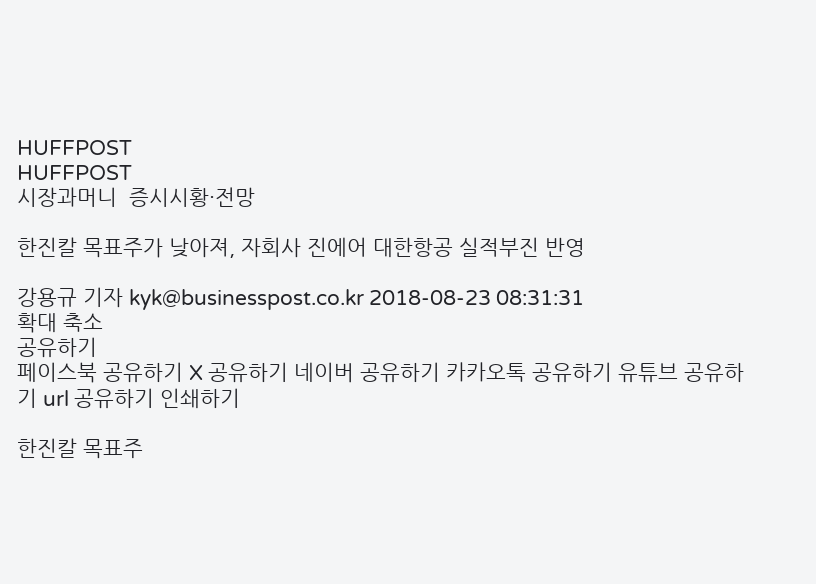HUFFPOST
HUFFPOST
시장과머니  증시시황·전망

한진칼 목표주가 낮아져, 자회사 진에어 대한항공 실적부진 반영

강용규 기자 kyk@businesspost.co.kr 2018-08-23 08:31:31
확대 축소
공유하기
페이스북 공유하기 X 공유하기 네이버 공유하기 카카오톡 공유하기 유튜브 공유하기 url 공유하기 인쇄하기

한진칼 목표주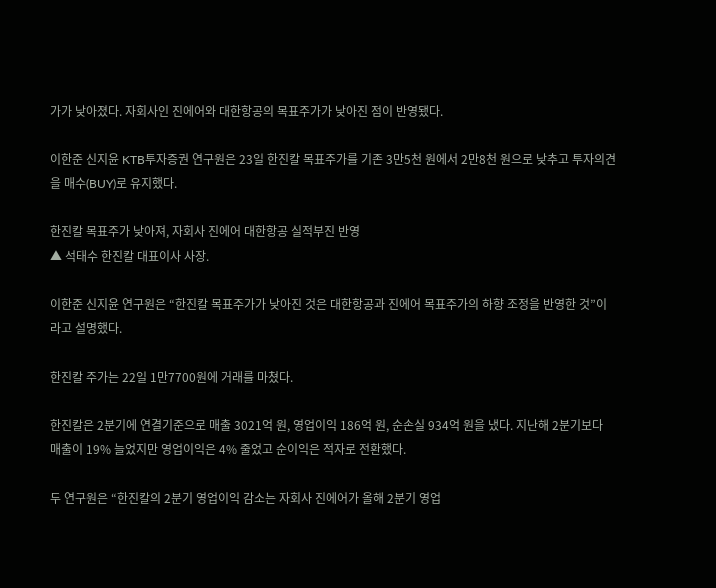가가 낮아졌다. 자회사인 진에어와 대한항공의 목표주가가 낮아진 점이 반영됐다.

이한준 신지윤 KTB투자증권 연구원은 23일 한진칼 목표주가를 기존 3만5천 원에서 2만8천 원으로 낮추고 투자의견을 매수(BUY)로 유지했다.

한진칼 목표주가 낮아져, 자회사 진에어 대한항공 실적부진 반영
▲ 석태수 한진칼 대표이사 사장.

이한준 신지윤 연구원은 “한진칼 목표주가가 낮아진 것은 대한항공과 진에어 목표주가의 하향 조정을 반영한 것”이라고 설명했다.

한진칼 주가는 22일 1만7700원에 거래를 마쳤다.

한진칼은 2분기에 연결기준으로 매출 3021억 원, 영업이익 186억 원, 순손실 934억 원을 냈다. 지난해 2분기보다 매출이 19% 늘었지만 영업이익은 4% 줄었고 순이익은 적자로 전환했다.

두 연구원은 “한진칼의 2분기 영업이익 감소는 자회사 진에어가 올해 2분기 영업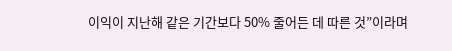이익이 지난해 같은 기간보다 50% 줄어든 데 따른 것”이라며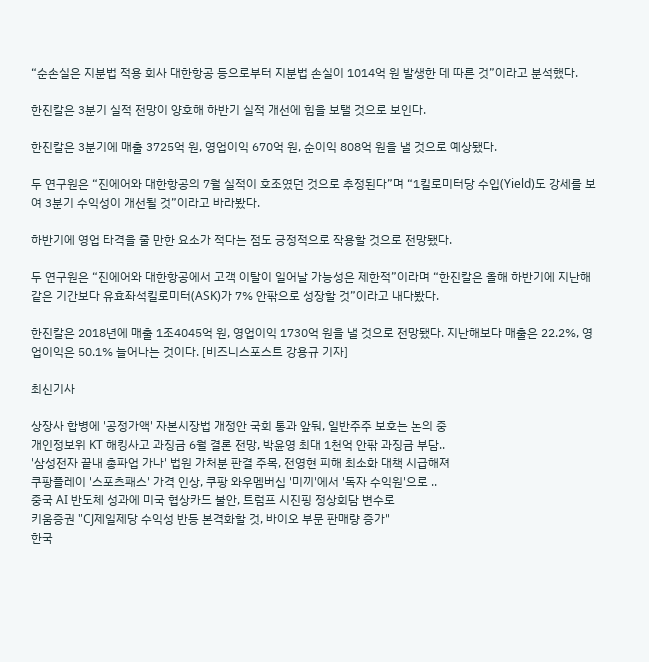“순손실은 지분법 적용 회사 대한항공 등으로부터 지분법 손실이 1014억 원 발생한 데 따른 것”이라고 분석했다.

한진칼은 3분기 실적 전망이 양호해 하반기 실적 개선에 힘을 보탤 것으로 보인다.

한진칼은 3분기에 매출 3725억 원, 영업이익 670억 원, 순이익 808억 원을 낼 것으로 예상됐다.

두 연구원은 “진에어와 대한항공의 7월 실적이 호조였던 것으로 추정된다”며 “1킬로미터당 수입(Yield)도 강세를 보여 3분기 수익성이 개선될 것”이라고 바라봤다.

하반기에 영업 타격을 줄 만한 요소가 적다는 점도 긍정적으로 작용할 것으로 전망됐다.

두 연구원은 “진에어와 대한항공에서 고객 이탈이 일어날 가능성은 제한적”이라며 “한진칼은 올해 하반기에 지난해 같은 기간보다 유효좌석킬로미터(ASK)가 7% 안팎으로 성장할 것”이라고 내다봤다.

한진칼은 2018년에 매출 1조4045억 원, 영업이익 1730억 원을 낼 것으로 전망됐다. 지난해보다 매출은 22.2%, 영업이익은 50.1% 늘어나는 것이다. [비즈니스포스트 강용규 기자]

최신기사

상장사 합병에 '공정가액' 자본시장법 개정안 국회 통과 앞둬, 일반주주 보호는 논의 중
개인정보위 KT 해킹사고 과징금 6월 결론 전망, 박윤영 최대 1천억 안팎 과징금 부담..
'삼성전자 끝내 총파업 가나' 법원 가처분 판결 주목, 전영현 피해 최소화 대책 시급해져
쿠팡플레이 '스포츠패스' 가격 인상, 쿠팡 와우멤버십 '미끼'에서 '독자 수익원'으로 ..
중국 AI 반도체 성과에 미국 협상카드 불안, 트럼프 시진핑 정상회담 변수로
키움증권 "CJ제일제당 수익성 반등 본격화할 것, 바이오 부문 판매량 증가"
한국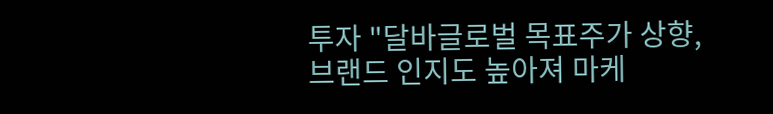투자 "달바글로벌 목표주가 상향, 브랜드 인지도 높아져 마케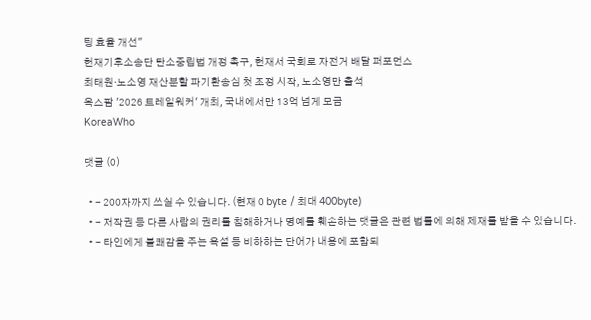팅 효율 개선"
헌재기후소송단 탄소중립법 개정 촉구, 헌재서 국회로 자전거 배달 퍼포먼스
최태원·노소영 재산분할 파기환송심 첫 조정 시작, 노소영만 출석
옥스팜 '2026 트레일워커' 개최, 국내에서만 13억 넘게 모금
KoreaWho

댓글 (0)

  • - 200자까지 쓰실 수 있습니다. (현재 0 byte / 최대 400byte)
  • - 저작권 등 다른 사람의 권리를 침해하거나 명예를 훼손하는 댓글은 관련 법률에 의해 제재를 받을 수 있습니다.
  • - 타인에게 불쾌감을 주는 욕설 등 비하하는 단어가 내용에 포함되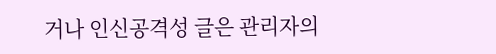거나 인신공격성 글은 관리자의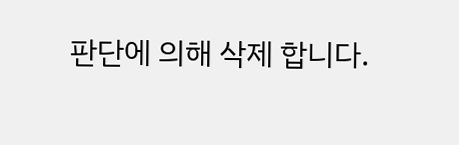판단에 의해 삭제 합니다.